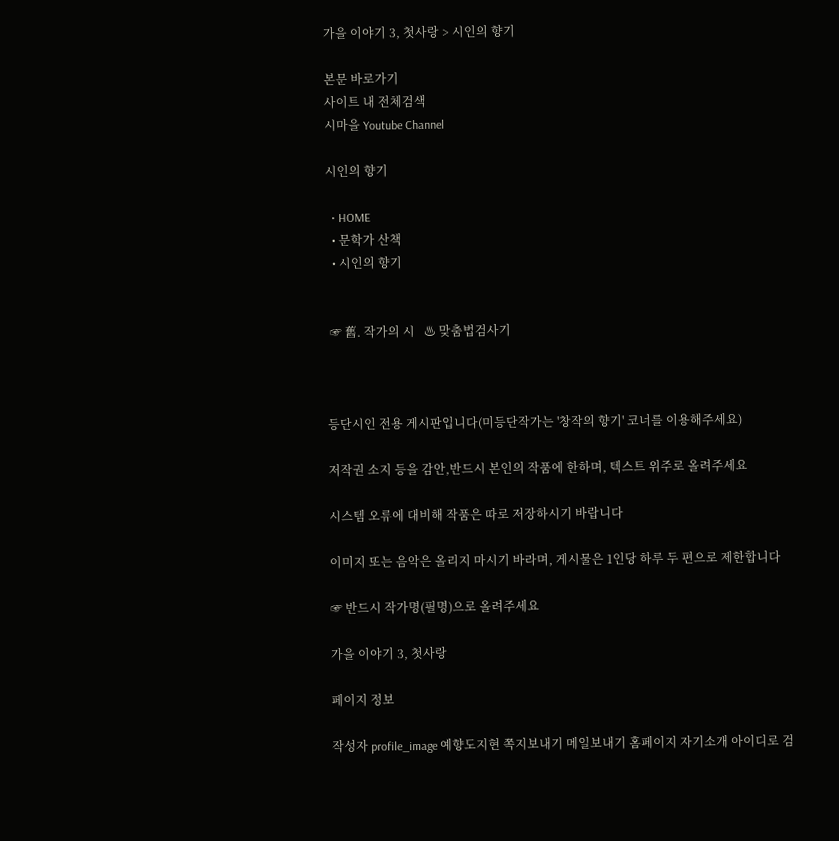가을 이야기 3, 첫사랑 > 시인의 향기

본문 바로가기
사이트 내 전체검색
시마을 Youtube Channel

시인의 향기

  • HOME
  • 문학가 산책
  • 시인의 향기


 ☞ 舊. 작가의 시   ♨ 맞춤법검사기



등단시인 전용 게시판입니다(미등단작가는 '창작의 향기' 코너를 이용해주세요)

저작권 소지 등을 감안,반드시 본인의 작품에 한하며, 텍스트 위주로 올려주세요

시스템 오류에 대비해 작품은 따로 저장하시기 바랍니다

이미지 또는 음악은 올리지 마시기 바라며, 게시물은 1인당 하루 두 편으로 제한합니다

☞ 반드시 작가명(필명)으로 올려주세요

가을 이야기 3, 첫사랑

페이지 정보

작성자 profile_image 예향도지현 쪽지보내기 메일보내기 홈페이지 자기소개 아이디로 검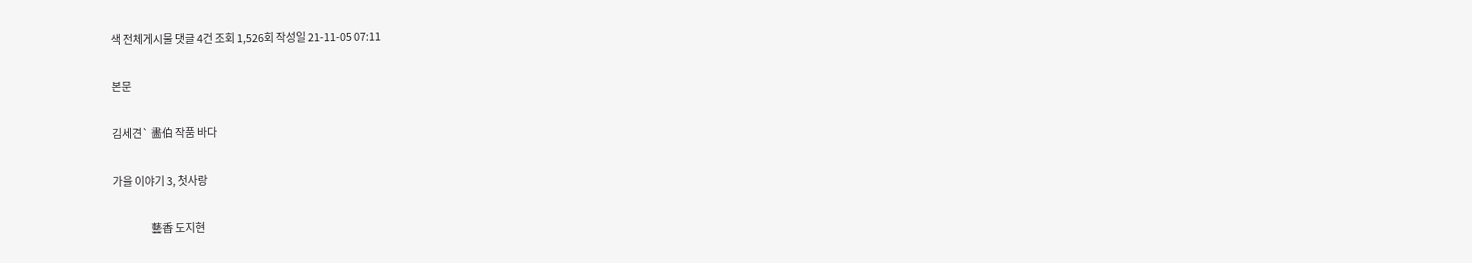색 전체게시물 댓글 4건 조회 1,526회 작성일 21-11-05 07:11

본문

김세견` 畵伯 작품 바다

가을 이야기 3, 첫사랑

                   藝香 도지현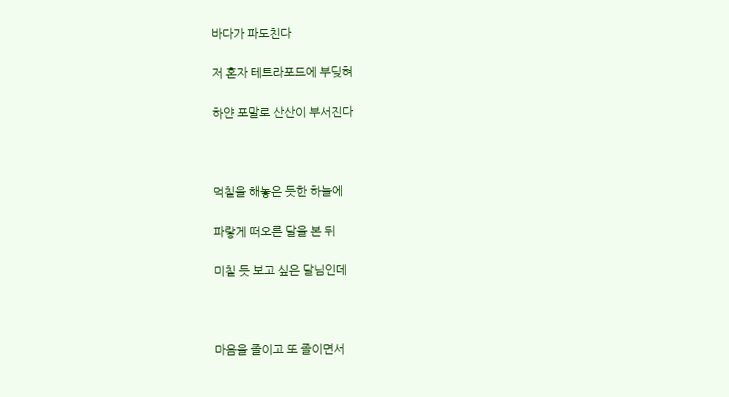바다가 파도친다

저 혼자 테트라포드에 부딪혀

하얀 포말로 산산이 부서진다



먹칠을 해놓은 듯한 하늘에

파랗게 떠오른 달을 본 뒤

미칠 듯 보고 싶은 달님인데



마음을 졸이고 또 졸이면서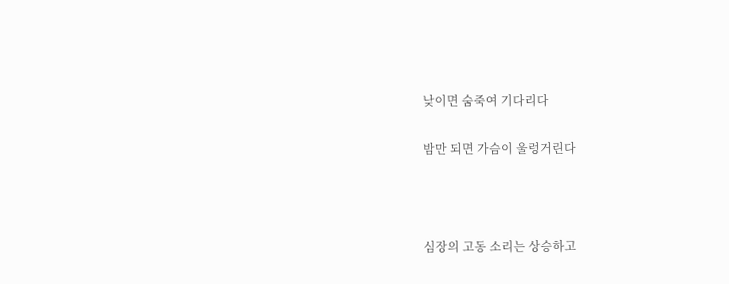낮이면 숨죽여 기다리다

밤만 되면 가슴이 울렁거린다



심장의 고동 소리는 상승하고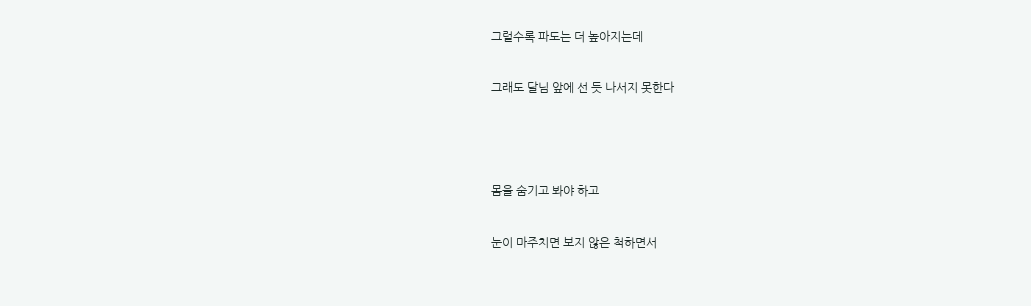그럴수록 파도는 더 높아지는데

그래도 달님 앞에 선 듯 나서지 못한다



몸을 숨기고 봐야 하고

눈이 마주치면 보지 않은 척하면서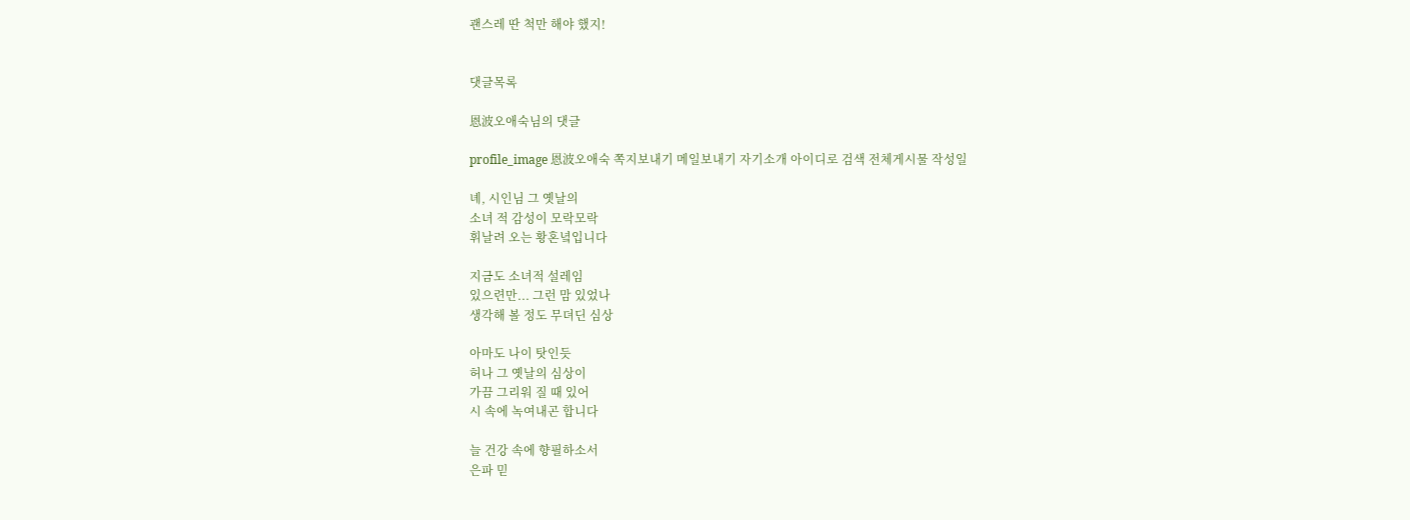괜스레 딴 척만 해야 했지!


댓글목록

恩波오애숙님의 댓글

profile_image 恩波오애숙 쪽지보내기 메일보내기 자기소개 아이디로 검색 전체게시물 작성일

녜, 시인님 그 옛날의
소녀 적 감성이 모락모락
휘날려 오는 황혼녘입니다

지금도 소녀적 설레임
있으련만... 그런 맘 있었나
생각해 볼 정도 무뎌딘 심상

아마도 나이 탓인듯
허나 그 옛날의 심상이
가끔 그리워 질 때 있어
시 속에 녹여내곤 합니다

늘 건강 속에 향필하소서
은파 믿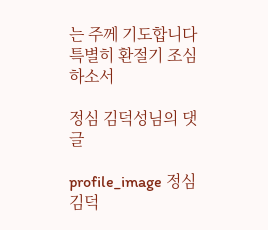는 주께 기도합니다
특별히 환절기 조심하소서

정심 김덕성님의 댓글

profile_image 정심 김덕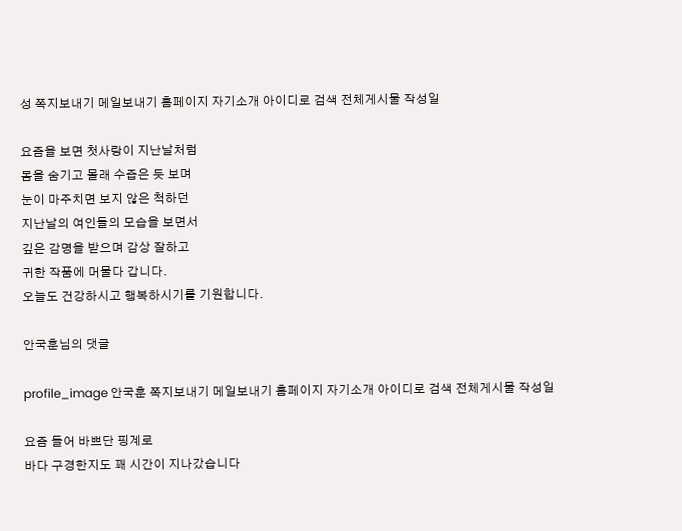성 쪽지보내기 메일보내기 홈페이지 자기소개 아이디로 검색 전체게시물 작성일

요즘을 보면 첫사랑이 지난날처럼
몸을 숨기고 몰래 수즙은 듯 보며
눈이 마주치면 보지 않은 척하던
지난날의 여인들의 모습을 보면서
깊은 감명을 받으며 감상 잘하고
귀한 작품에 머물다 갑니다.
오늘도 건강하시고 행복하시기를 기원합니다.

안국훈님의 댓글

profile_image 안국훈 쪽지보내기 메일보내기 홈페이지 자기소개 아이디로 검색 전체게시물 작성일

요즘 들어 바쁘단 핑계로
바다 구경한지도 꽤 시간이 지나갔습니다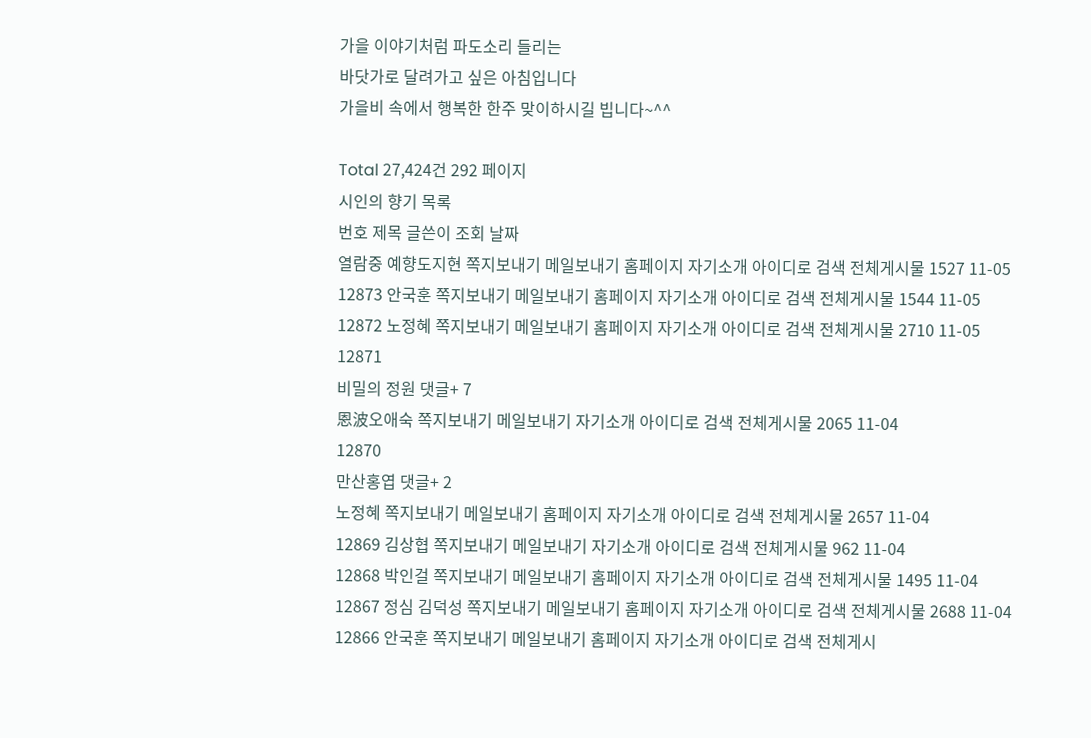가을 이야기처럼 파도소리 들리는
바닷가로 달려가고 싶은 아침입니다
가을비 속에서 행복한 한주 맞이하시길 빕니다~^^

Total 27,424건 292 페이지
시인의 향기 목록
번호 제목 글쓴이 조회 날짜
열람중 예향도지현 쪽지보내기 메일보내기 홈페이지 자기소개 아이디로 검색 전체게시물 1527 11-05
12873 안국훈 쪽지보내기 메일보내기 홈페이지 자기소개 아이디로 검색 전체게시물 1544 11-05
12872 노정혜 쪽지보내기 메일보내기 홈페이지 자기소개 아이디로 검색 전체게시물 2710 11-05
12871
비밀의 정원 댓글+ 7
恩波오애숙 쪽지보내기 메일보내기 자기소개 아이디로 검색 전체게시물 2065 11-04
12870
만산홍엽 댓글+ 2
노정혜 쪽지보내기 메일보내기 홈페이지 자기소개 아이디로 검색 전체게시물 2657 11-04
12869 김상협 쪽지보내기 메일보내기 자기소개 아이디로 검색 전체게시물 962 11-04
12868 박인걸 쪽지보내기 메일보내기 홈페이지 자기소개 아이디로 검색 전체게시물 1495 11-04
12867 정심 김덕성 쪽지보내기 메일보내기 홈페이지 자기소개 아이디로 검색 전체게시물 2688 11-04
12866 안국훈 쪽지보내기 메일보내기 홈페이지 자기소개 아이디로 검색 전체게시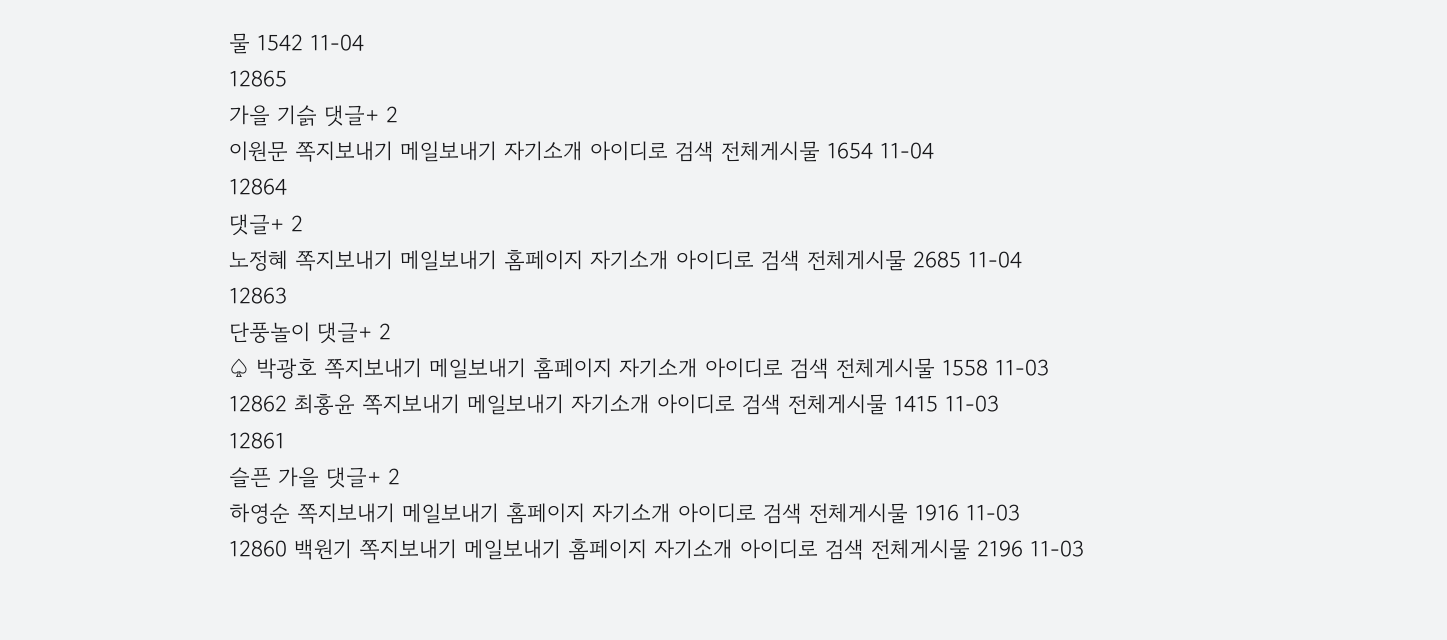물 1542 11-04
12865
가을 기슭 댓글+ 2
이원문 쪽지보내기 메일보내기 자기소개 아이디로 검색 전체게시물 1654 11-04
12864
댓글+ 2
노정혜 쪽지보내기 메일보내기 홈페이지 자기소개 아이디로 검색 전체게시물 2685 11-04
12863
단풍놀이 댓글+ 2
♤ 박광호 쪽지보내기 메일보내기 홈페이지 자기소개 아이디로 검색 전체게시물 1558 11-03
12862 최홍윤 쪽지보내기 메일보내기 자기소개 아이디로 검색 전체게시물 1415 11-03
12861
슬픈 가을 댓글+ 2
하영순 쪽지보내기 메일보내기 홈페이지 자기소개 아이디로 검색 전체게시물 1916 11-03
12860 백원기 쪽지보내기 메일보내기 홈페이지 자기소개 아이디로 검색 전체게시물 2196 11-03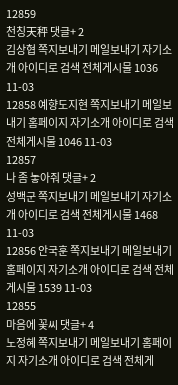12859
천칭天秤 댓글+ 2
김상협 쪽지보내기 메일보내기 자기소개 아이디로 검색 전체게시물 1036 11-03
12858 예향도지현 쪽지보내기 메일보내기 홈페이지 자기소개 아이디로 검색 전체게시물 1046 11-03
12857
나 좀 놓아줘 댓글+ 2
성백군 쪽지보내기 메일보내기 자기소개 아이디로 검색 전체게시물 1468 11-03
12856 안국훈 쪽지보내기 메일보내기 홈페이지 자기소개 아이디로 검색 전체게시물 1539 11-03
12855
마음에 꽃씨 댓글+ 4
노정혜 쪽지보내기 메일보내기 홈페이지 자기소개 아이디로 검색 전체게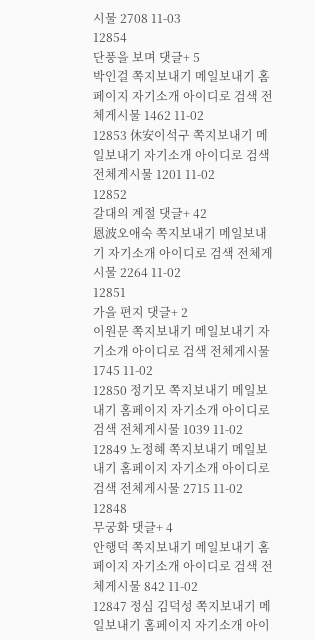시물 2708 11-03
12854
단풍을 보며 댓글+ 5
박인걸 쪽지보내기 메일보내기 홈페이지 자기소개 아이디로 검색 전체게시물 1462 11-02
12853 休安이석구 쪽지보내기 메일보내기 자기소개 아이디로 검색 전체게시물 1201 11-02
12852
갈대의 계절 댓글+ 42
恩波오애숙 쪽지보내기 메일보내기 자기소개 아이디로 검색 전체게시물 2264 11-02
12851
가을 편지 댓글+ 2
이원문 쪽지보내기 메일보내기 자기소개 아이디로 검색 전체게시물 1745 11-02
12850 정기모 쪽지보내기 메일보내기 홈페이지 자기소개 아이디로 검색 전체게시물 1039 11-02
12849 노정혜 쪽지보내기 메일보내기 홈페이지 자기소개 아이디로 검색 전체게시물 2715 11-02
12848
무궁화 댓글+ 4
안행덕 쪽지보내기 메일보내기 홈페이지 자기소개 아이디로 검색 전체게시물 842 11-02
12847 정심 김덕성 쪽지보내기 메일보내기 홈페이지 자기소개 아이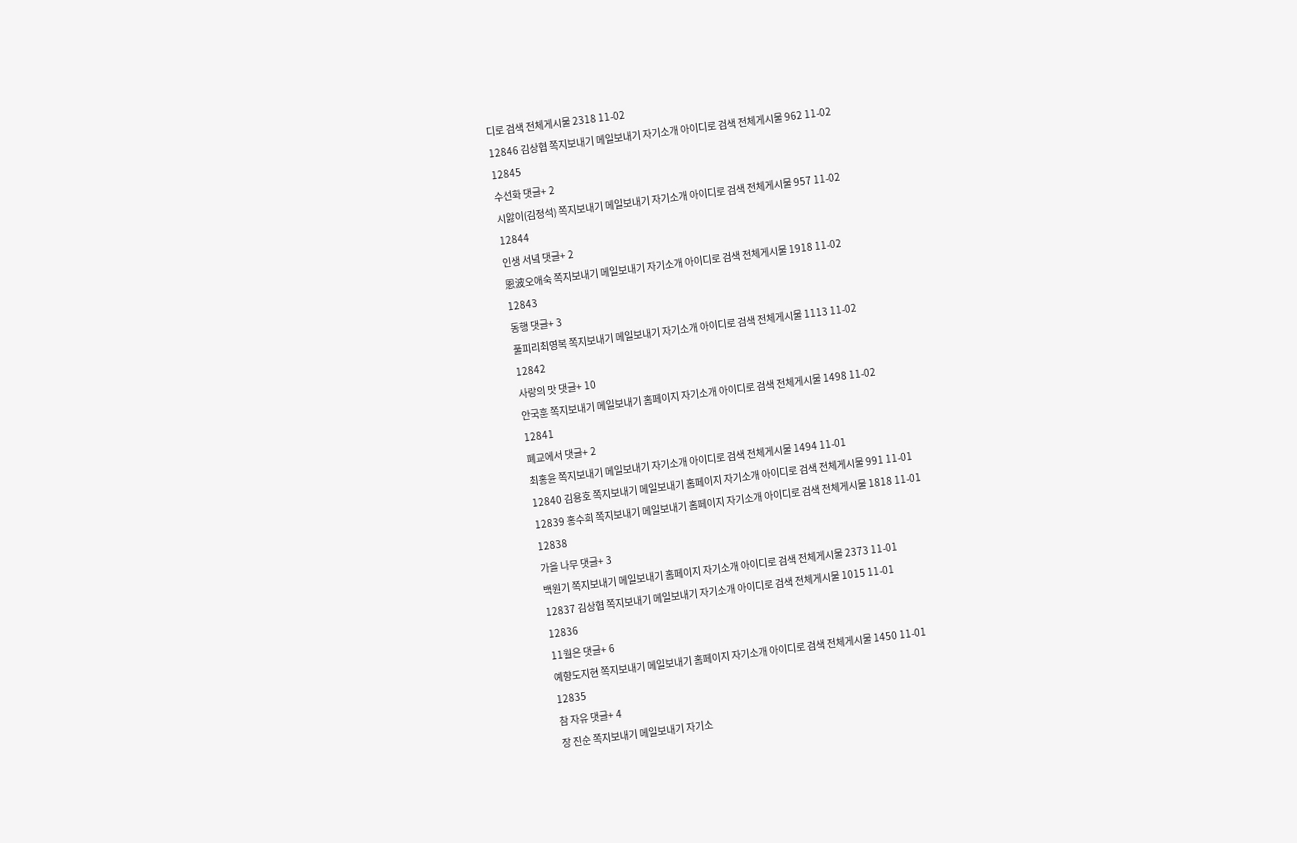디로 검색 전체게시물 2318 11-02
12846 김상협 쪽지보내기 메일보내기 자기소개 아이디로 검색 전체게시물 962 11-02
12845
수선화 댓글+ 2
시앓이(김정석) 쪽지보내기 메일보내기 자기소개 아이디로 검색 전체게시물 957 11-02
12844
인생 서녘 댓글+ 2
恩波오애숙 쪽지보내기 메일보내기 자기소개 아이디로 검색 전체게시물 1918 11-02
12843
동행 댓글+ 3
풀피리최영복 쪽지보내기 메일보내기 자기소개 아이디로 검색 전체게시물 1113 11-02
12842
사랑의 맛 댓글+ 10
안국훈 쪽지보내기 메일보내기 홈페이지 자기소개 아이디로 검색 전체게시물 1498 11-02
12841
폐교에서 댓글+ 2
최홍윤 쪽지보내기 메일보내기 자기소개 아이디로 검색 전체게시물 1494 11-01
12840 김용호 쪽지보내기 메일보내기 홈페이지 자기소개 아이디로 검색 전체게시물 991 11-01
12839 홍수희 쪽지보내기 메일보내기 홈페이지 자기소개 아이디로 검색 전체게시물 1818 11-01
12838
가을 나무 댓글+ 3
백원기 쪽지보내기 메일보내기 홈페이지 자기소개 아이디로 검색 전체게시물 2373 11-01
12837 김상협 쪽지보내기 메일보내기 자기소개 아이디로 검색 전체게시물 1015 11-01
12836
11월은 댓글+ 6
예향도지현 쪽지보내기 메일보내기 홈페이지 자기소개 아이디로 검색 전체게시물 1450 11-01
12835
참 자유 댓글+ 4
장 진순 쪽지보내기 메일보내기 자기소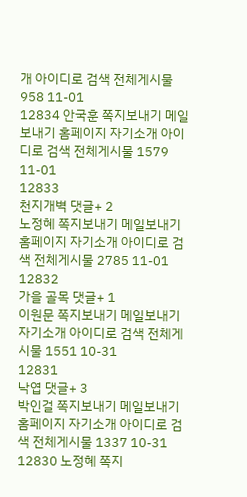개 아이디로 검색 전체게시물 958 11-01
12834 안국훈 쪽지보내기 메일보내기 홈페이지 자기소개 아이디로 검색 전체게시물 1579 11-01
12833
천지개벽 댓글+ 2
노정혜 쪽지보내기 메일보내기 홈페이지 자기소개 아이디로 검색 전체게시물 2785 11-01
12832
가을 골목 댓글+ 1
이원문 쪽지보내기 메일보내기 자기소개 아이디로 검색 전체게시물 1551 10-31
12831
낙엽 댓글+ 3
박인걸 쪽지보내기 메일보내기 홈페이지 자기소개 아이디로 검색 전체게시물 1337 10-31
12830 노정혜 쪽지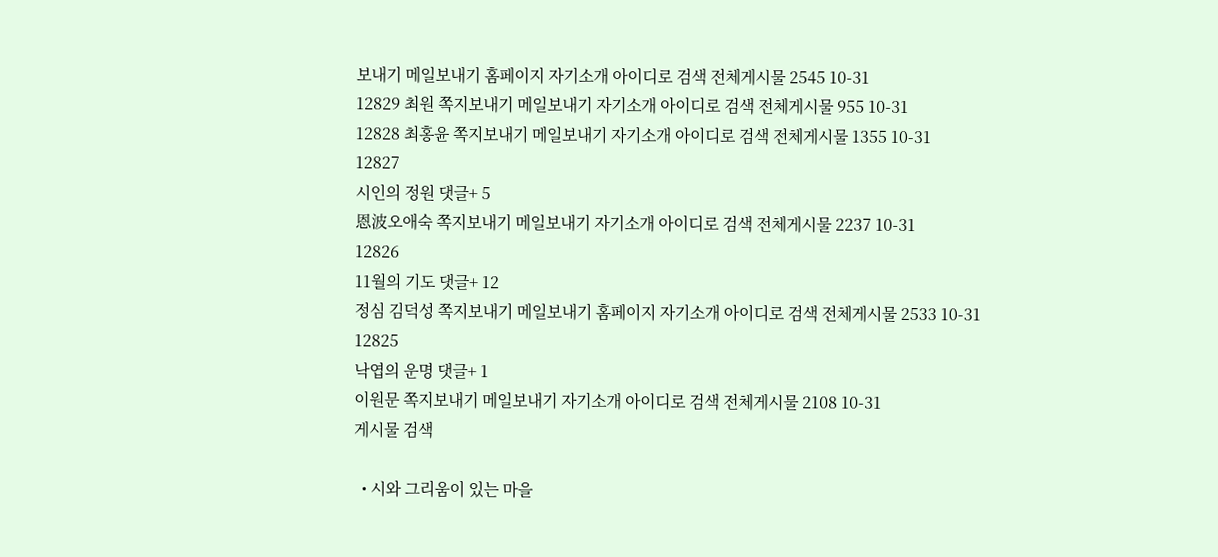보내기 메일보내기 홈페이지 자기소개 아이디로 검색 전체게시물 2545 10-31
12829 최원 쪽지보내기 메일보내기 자기소개 아이디로 검색 전체게시물 955 10-31
12828 최홍윤 쪽지보내기 메일보내기 자기소개 아이디로 검색 전체게시물 1355 10-31
12827
시인의 정원 댓글+ 5
恩波오애숙 쪽지보내기 메일보내기 자기소개 아이디로 검색 전체게시물 2237 10-31
12826
11월의 기도 댓글+ 12
정심 김덕성 쪽지보내기 메일보내기 홈페이지 자기소개 아이디로 검색 전체게시물 2533 10-31
12825
낙엽의 운명 댓글+ 1
이원문 쪽지보내기 메일보내기 자기소개 아이디로 검색 전체게시물 2108 10-31
게시물 검색

  • 시와 그리움이 있는 마을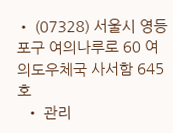• (07328) 서울시 영등포구 여의나루로 60 여의도우체국 사서함 645호
  • 관리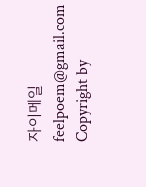자이메일 feelpoem@gmail.com
Copyright by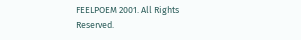FEELPOEM 2001. All Rights Reserved.